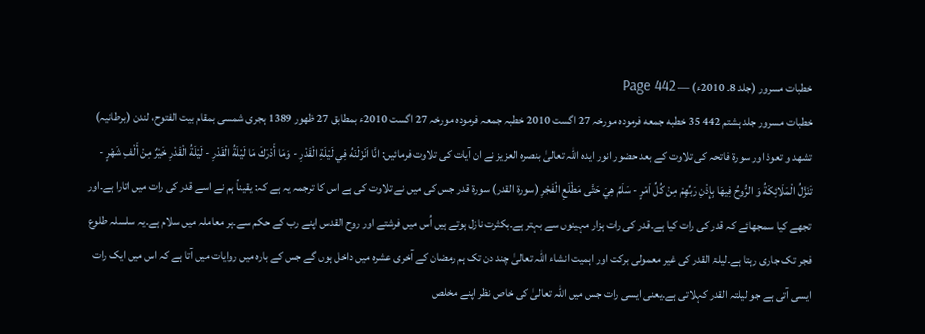خطبات مسرور (جلد 8۔ 2010ء) — Page 442
خطبات مسرور جلد ہشتم 442 35 خطبه جمعه فرمودہ مورخہ 27 اگست 2010 خطبہ جمعہ فرمودہ مورخہ 27 اگست 2010ء بمطابق 27 ظهور 1389 ہجری شمسی بمقام بیت الفتوح، لندن (برطانیہ) تشهد و تعوذ اور سورۃ فاتحہ کی تلاوت کے بعد حضور انور ایدہ اللہ تعالیٰ بنصرہ العزیز نے ان آیات کی تلاوت فرمائیں: انَّا اَنْزَلْنَهُ فِي لَيْلَةِ الْقَدْرِ - وَمَا أَدْرَكَ مَا لَيْلَةُ الْقَدْرِ - لَيْلَةُ الْقَدْرِ خَيْرٌ مِنْ أَلْفِ شَهْرٍ - تَنَزَّلُ الْمَلَائِكَةُ وَ الرُّوحُ فِيهَا بِإِذْنِ رَبِّهِمْ مِنْ كُلِّ اَمْرٍ - سَلَمُ هِيَ حَتَّى مَطْلَعِ الْفَجْرِ (سورة القدر) سورۃ قدر جس کی میں نے تلاوت کی ہے اس کا ترجمہ یہ ہے کہ: یقیناً ہم نے اسے قدر کی رات میں اتارا ہے۔اور تجھے کیا سمجھائے کہ قدر کی رات کیا ہے۔قدر کی رات ہزار مہینوں سے بہتر ہے۔بکثرت نازل ہوتے ہیں اُس میں فرشتے اور روح القدس اپنے رب کے حکم سے۔ہر معاملہ میں سلام ہے۔یہ سلسلہ طلوع فجر تک جاری رہتا ہے۔لیلۃ القدر کی غیر معمولی برکت اور اہمیت انشاء اللہ تعالیٰ چند دن تک ہم رمضان کے آخری عشرہ میں داخل ہوں گے جس کے بارہ میں روایات میں آتا ہے کہ اس میں ایک رات ایسی آتی ہے جو لیلتہ القدر کہلاتی ہے۔یعنی ایسی رات جس میں اللہ تعالیٰ کی خاص نظر اپنے مخلص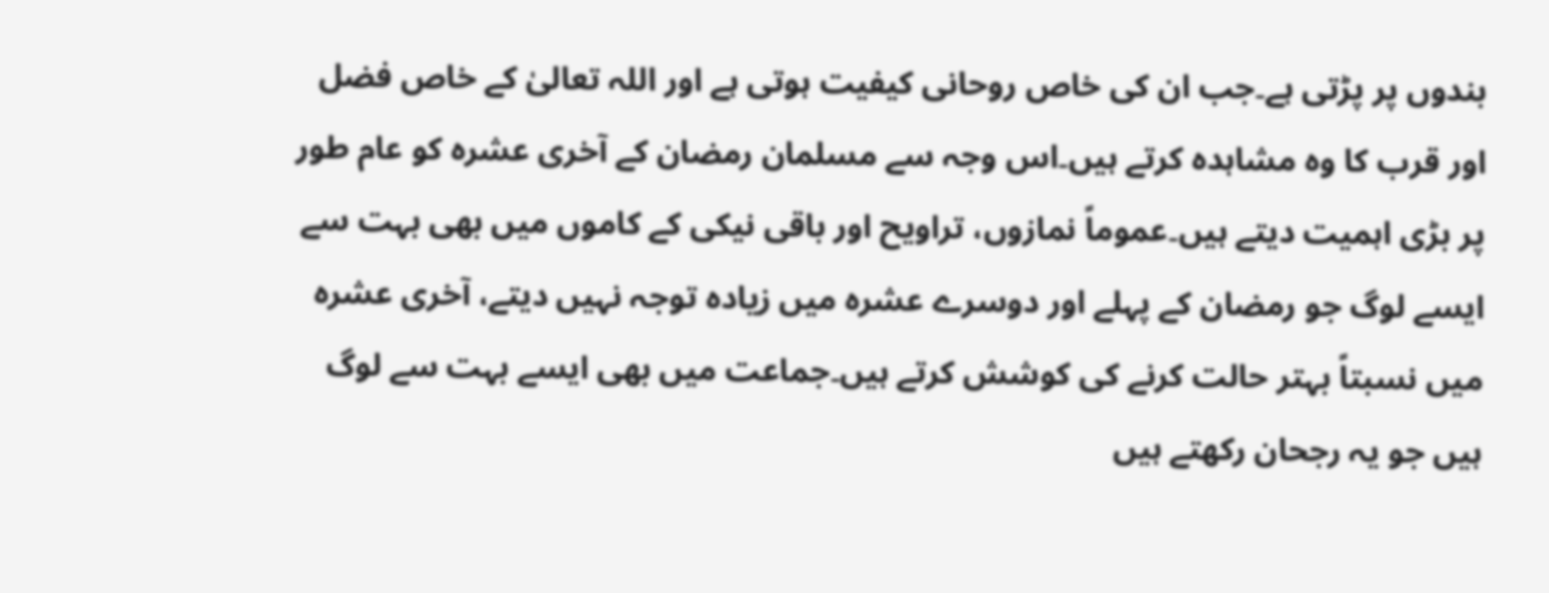بندوں پر پڑتی ہے۔جب ان کی خاص روحانی کیفیت ہوتی ہے اور اللہ تعالیٰ کے خاص فضل اور قرب کا وہ مشاہدہ کرتے ہیں۔اس وجہ سے مسلمان رمضان کے آخری عشرہ کو عام طور پر بڑی اہمیت دیتے ہیں۔عموماً نمازوں، تراویح اور باقی نیکی کے کاموں میں بھی بہت سے ایسے لوگ جو رمضان کے پہلے اور دوسرے عشرہ میں زیادہ توجہ نہیں دیتے، آخری عشرہ میں نسبتاً بہتر حالت کرنے کی کوشش کرتے ہیں۔جماعت میں بھی ایسے بہت سے لوگ ہیں جو یہ رجحان رکھتے ہیں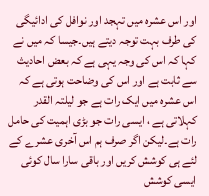اور اس عشرہ میں تہجد اور نوافل کی ادائیگی کی طرف بہت توجہ دیتے ہیں۔جیسا کہ میں نے کہا کہ اس کی وجہ یہی ہے کہ بعض احادیث سے ثابت ہے اور اس کی وضاحت ہوتی ہے کہ اس عشرہ میں ایک رات ہے جو لیلتہ القدر کہلاتی ہے ، ایسی رات جو بڑی اہمیت کی حامل رات ہے۔لیکن اگر صرف ہم اس آخری عشرے کے لئے ہی کوشش کریں اور باقی سارا سال کوئی ایسی کوشش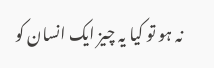نہ ہو تو کیا یہ چیز ایک انسان کو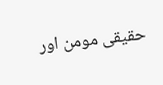حقیقی مومن اور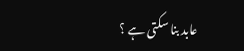عابد بنا سکتی ہے ؟